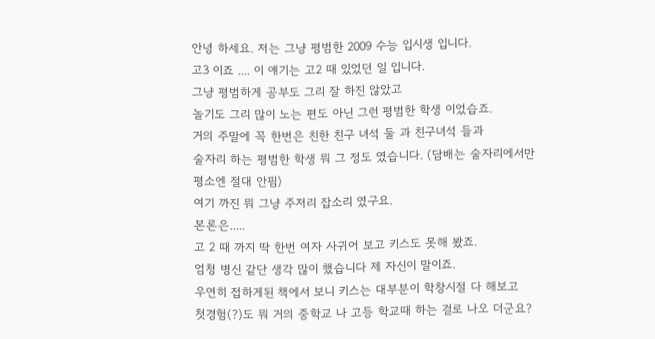안녕 하세요. 저는 그냥 평범한 2009 수능 입시생 입니다.
고3 이죠 .... 이 얘기는 고2 때 있었던 일 입니다.
그냥 평범하게 공부도 그리 잘 하진 않았고
놀기도 그리 많이 노는 편도 아닌 그런 평범한 학생 이었습죠.
거의 주말에 꼭 한번은 친한 친구 녀석 둘 과 친구녀석 들과
술자리 하는 평범한 학생 뭐 그 정도 였습니다. (담배는 술자리에서만 평소엔 절대 안핌)
여기 까진 뭐 그냥 주저리 잡소리 였구요.
본론은.....
고 2 때 까지 딱 한번 여자 사귀어 보고 키스도 못해 봤죠.
엄청 병신 같단 생각 많이 했습니다 제 자신이 말이죠.
우연히 접하게된 책에서 보니 키스는 대부분이 학창시절 다 해보고
첫경험(?)도 뭐 거의 중학교 나 고등 학교때 하는 걸로 나오 더군요?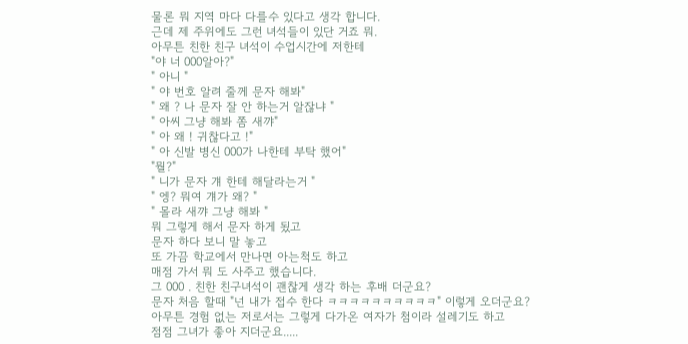물론 뭐 지역 마다 다를수 있다고 생각 합니다.
근데 제 주위에도 그런 녀석들이 있단 거죠 뭐.
아무튼 친한 친구 녀석이 수업시간에 저한테
"야 너 000알아?"
" 아니 "
" 야 번호 알려 줄께 문자 해봐"
" 왜 ? 나 문자 잘 안 하는거 알잖냐 "
" 아씨 그냥 해봐 쫌 새꺄"
" 아 왜 ! 귀찮다고 !"
" 아 신발 병신 000가 나한테 부탁 했어"
"뭘?"
" 니가 문자 걔 한테 해달라는거 "
" 엥? 뭐여 걔가 왜? "
" 몰라 새꺄 그냥 해봐 "
뭐 그렇게 해서 문자 하게 됬고
문자 하다 보니 말 놓고
또 가끔 학교에서 만나면 아는척도 하고
매점 가서 뭐 도 사주고 했습니다.
그 000 . 친한 친구녀석이 괜찮게 생각 하는 후배 더군요?
문자 처음 할때 "넌 내가 접수 한다 ㅋㅋㅋㅋㅋㅋㅋㅋㅋㅋ" 이렇게 오더군요?
아무튼 경험 없는 저로서는 그렇게 다가온 여자가 첨이라 설레기도 하고
점점 그녀가 좋아 지더군요.....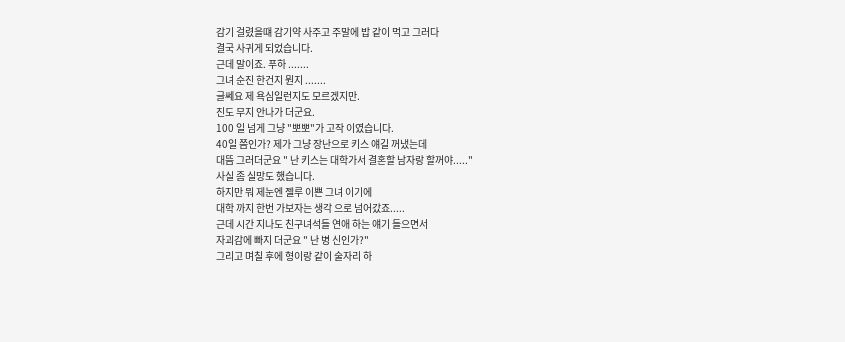감기 걸렸을떄 감기약 사주고 주말에 밥 같이 먹고 그러다
결국 사귀게 되었습니다.
근데 말이죠. 푸하 .......
그녀 순진 한건지 뭔지 .......
글쎄요 제 욕심일런지도 모르겠지만.
진도 무지 안나가 더군요.
100 일 넘게 그냥 "뽀뽀"가 고작 이였습니다.
40일 쯤인가? 제가 그냥 장난으로 키스 얘길 꺼냈는데
대뜸 그러더군요 " 난 키스는 대학가서 결혼할 남자랑 할꺼야....."
사실 좀 실망도 했습니다.
하지만 뭐 제눈엔 젤루 이쁜 그녀 이기에
대학 까지 한번 가보자는 생각 으로 넘어갔죠.....
근데 시간 지나도 친구녀석들 연애 하는 얘기 들으면서
자괴감에 빠지 더군요 " 난 병 신인가?"
그리고 며칠 후에 형이랑 같이 술자리 하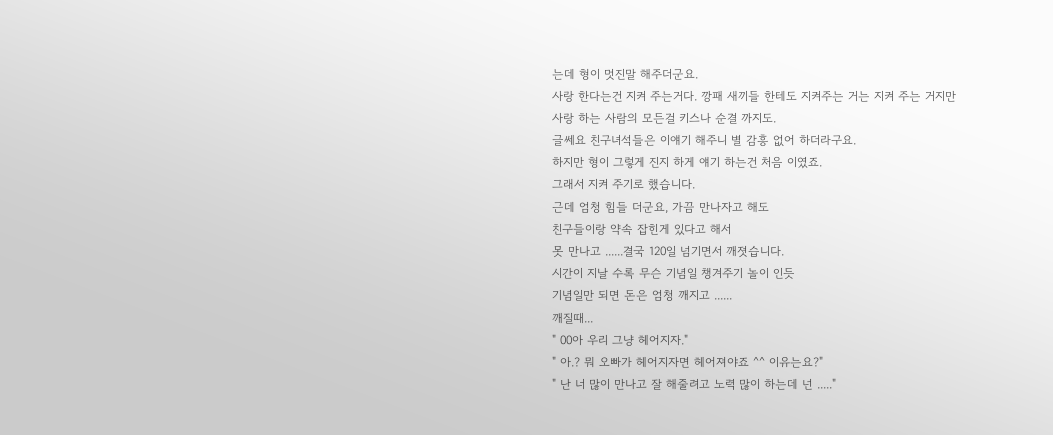는데 형이 멋진말 해주더군요.
사랑 한다는건 지켜 주는거다. 깡패 새끼들 한테도 지켜주는 거는 지켜 주는 거지만
사랑 하는 사람의 모든걸 키스나 순결 까지도.
글쎄요 친구녀석들은 이얘기 해주니 별 감흥 없어 하더라구요.
하지만 형이 그렇게 진지 하게 얘기 하는건 처음 이였죠.
그래서 지켜 주기로 했습니다.
근데 엄청 힘들 더군요, 가끔 만나자고 해도
친구들이랑 약속 잡힌게 있다고 해서
못 만나고 ......결국 120일 넘기면서 깨졋습니다.
시간이 지날 수록 무슨 기념일 챙겨주기 놀이 인듯
기념일만 되면 돈은 엄청 깨지고 ......
깨질때...
" 00아 우리 그냥 헤어지자."
" 아.? 뭐 오빠가 헤어지자면 헤어져야죠 ^^ 이유는요?"
" 난 너 많이 만나고 잘 해줄려고 노력 많이 하는데 넌 ....."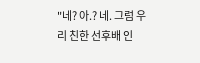"네? 아.? 네. 그럼 우리 친한 선후배 인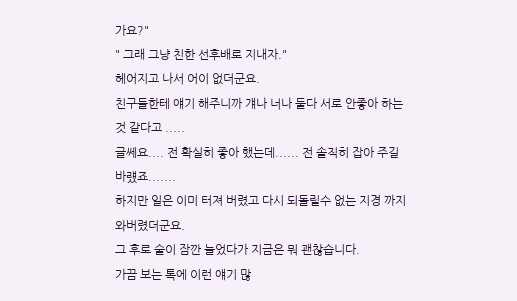가요?"
" 그래 그냥 친한 선후배로 지내자."
헤어지고 나서 어이 없더군요.
친구들한테 얘기 해주니까 걔나 너나 둘다 서로 안좋아 하는것 같다고 .....
글쎄요.... 전 확실히 좋아 했는데...... 전 솔직히 잡아 주길 바럤죠.......
하지만 일은 이미 터져 버렸고 다시 되돌릴수 없는 지경 까지 와버렸더군요.
그 후로 술이 잠깐 늘었다가 지금은 뭐 괜찮습니다.
가끔 보는 톡에 이런 얘기 많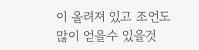이 올려져 있고 조언도 많이 얻을수 있을것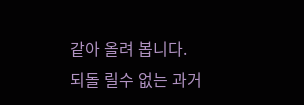같아 올려 봅니다.
되돌 릴수 없는 과거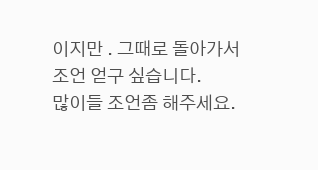이지만 . 그때로 돌아가서 조언 얻구 싶습니다.
많이들 조언좀 해주세요.